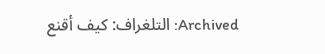Archived: التلغراف: كيف أقنع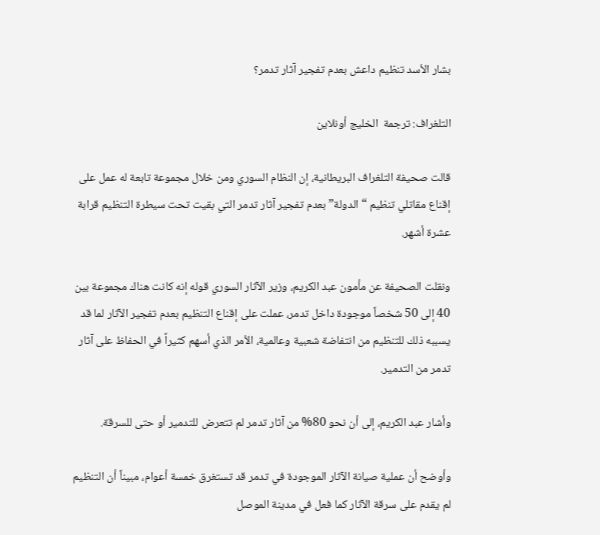بشار الأسد تنظيم داعش بعدم تفجير آثار تدمر؟

التلغراف: ترجمة  الخليج أونلاين

قالت صحيفة التلغراف البريطانية، إن النظام السوري ومن خلال مجموعة تابعة له عمل على إقناع مقاتلي تنظيم “الدولة” بعدم تفجير آثار تدمر التي بقيت تحت سيطرة التنظيم قرابة عشرة أشهر.

ونقلت الصحيفة عن مأمون عبد الكريم، وزير الآثار السوري قوله إنه كانت هناك مجموعة بين 40 إلى 50 شخصاً موجودة داخل تدمر، عملت على إقناع التنظيم بعدم تفجير الآثار لما قد يسببه ذلك للتنظيم من انتفاضة شعبية وعالمية، الأمر الذي أسهم كثيراً في الحفاظ على آثار تدمر من التدمير.

وأشار عبد الكريم، إلى أن نحو 80% من آثار تدمر لم تتعرض للتدمير أو حتى للسرقة.

وأوضح أن عملية صيانة الآثار الموجودة في تدمر قد تستغرق خمسة أعوام، مبيناً أن التنظيم لم يقدم على سرقة الآثار كما فعل في مدينة الموصل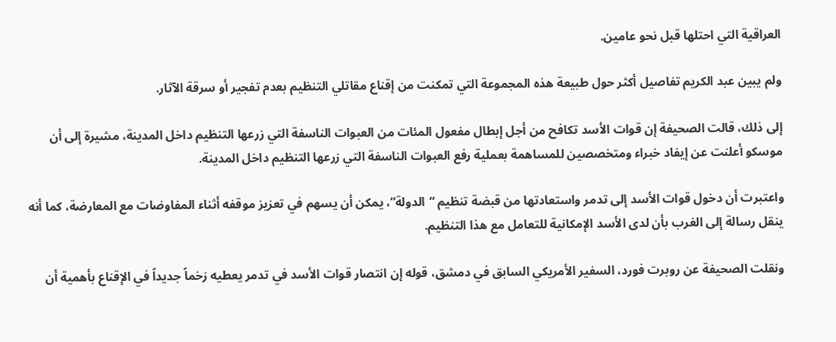العراقية التي احتلها قبل نحو عامين.

ولم يبين عبد الكريم تفاصيل أكثر حول طبيعة هذه المجموعة التي تمكنت من إقناع مقاتلي التنظيم بعدم تفجير أو سرقة الآثار.

إلى ذلك، قالت الصحيفة إن قوات الأسد تكافح من أجل إبطال مفعول المئات من العبوات الناسفة التي زرعها التنظيم داخل المدينة، مشيرة إلى أن موسكو أعلنت عن إيفاد خبراء ومتخصصين للمساهمة بعملية رفع العبوات الناسفة التي زرعها التنظيم داخل المدينة.

واعتبرت أن دخول قوات الأسد إلى تدمر واستعادتها من قبضة تنظيم “الدولة”، يمكن أن يسهم في تعزيز موقفه أثناء المفاوضات مع المعارضة، كما أنه ينقل رسالة إلى الغرب بأن لدى الأسد الإمكانية للتعامل مع هذا التنظيم.

ونقلت الصحيفة عن روبرت فورد، السفير الأمريكي السابق في دمشق، قوله إن انتصار قوات الأسد في تدمر يعطيه زخماً جديداً في الإقناع بأهمية أن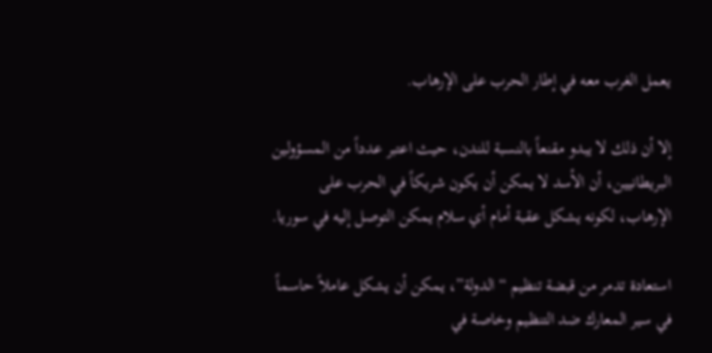يعمل الغرب معه في إطار الحرب على الإرهاب.

إلا أن ذلك لا يبدو مقنعاً بالنسبة للندن، حيث اعتبر عدداً من المسؤولين البريطانيين، أن الأسد لا يمكن أن يكون شريكاً في الحرب على الإرهاب، لكونه يشكل عقبة أمام أي سلام يمكن التوصل إليه في سوريا.

استعادة تدمر من قبضة تنظيم “الدولة”، يمكن أن يشكل عاملاً حاسماً في سير المعارك ضد التنظيم وخاصة في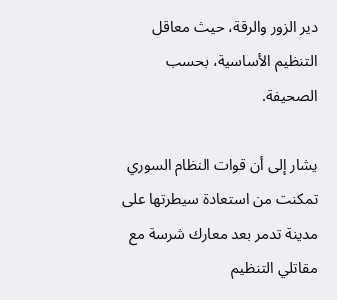دير الزور والرقة، حيث معاقل التنظيم الأساسية، بحسب الصحيفة.

يشار إلى أن قوات النظام السوري تمكنت من استعادة سيطرتها على مدينة تدمر بعد معارك شرسة مع مقاتلي التنظيم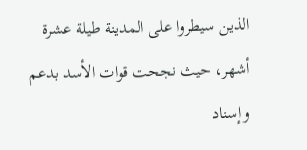الذين سيطروا على المدينة طيلة عشرة أشهر، حيث نجحت قوات الأسد بدعم وإسناد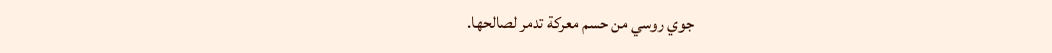جوي روسي من حسم معركة تدمر لصالحها.